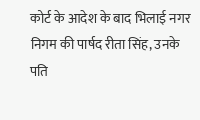कोर्ट के आदेश के बाद भिलाई नगर निगम की पार्षद रीता सिंह, उनके पति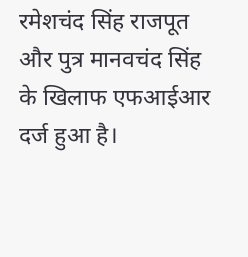रमेशचंद सिंह राजपूत और पुत्र मानवचंद सिंह के खिलाफ एफआईआर दर्ज हुआ है।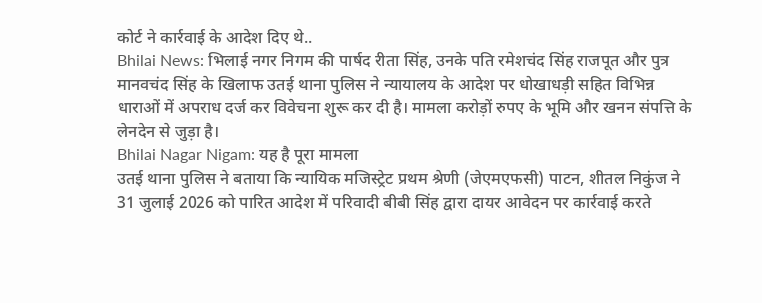कोर्ट ने कार्रवाई के आदेश दिए थे..
Bhilai News: भिलाई नगर निगम की पार्षद रीता सिंह, उनके पति रमेशचंद सिंह राजपूत और पुत्र मानवचंद सिंह के खिलाफ उतई थाना पुलिस ने न्यायालय के आदेश पर धोखाधड़ी सहित विभिन्न धाराओं में अपराध दर्ज कर विवेचना शुरू कर दी है। मामला करोड़ों रुपए के भूमि और खनन संपत्ति के लेनदेन से जुड़ा है।
Bhilai Nagar Nigam: यह है पूरा मामला
उतई थाना पुलिस ने बताया कि न्यायिक मजिस्ट्रेट प्रथम श्रेणी (जेएमएफसी) पाटन, शीतल निकुंज ने 31 जुलाई 2026 को पारित आदेश में परिवादी बीबी सिंह द्वारा दायर आवेदन पर कार्रवाई करते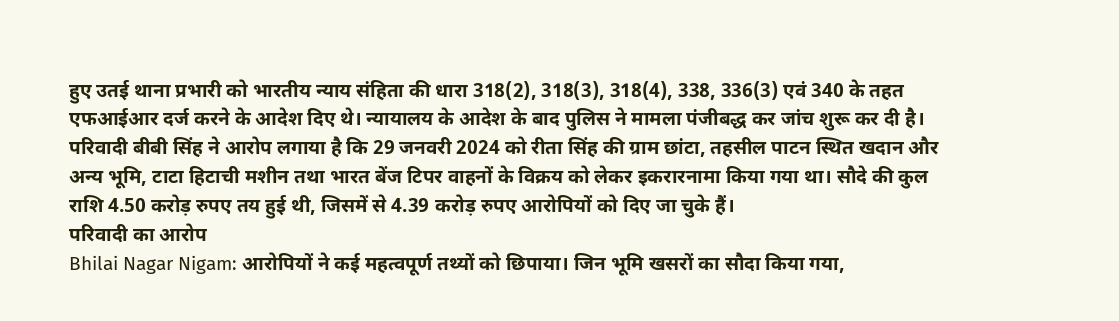हुए उतई थाना प्रभारी को भारतीय न्याय संहिता की धारा 318(2), 318(3), 318(4), 338, 336(3) एवं 340 के तहत एफआईआर दर्ज करने के आदेश दिए थे। न्यायालय के आदेश के बाद पुलिस ने मामला पंजीबद्ध कर जांच शुरू कर दी है।
परिवादी बीबी सिंह ने आरोप लगाया है कि 29 जनवरी 2024 को रीता सिंह की ग्राम छांटा, तहसील पाटन स्थित खदान और अन्य भूमि, टाटा हिटाची मशीन तथा भारत बेंज टिपर वाहनों के विक्रय को लेकर इकरारनामा किया गया था। सौदे की कुल राशि 4.50 करोड़ रुपए तय हुई थी, जिसमें से 4.39 करोड़ रुपए आरोपियों को दिए जा चुके हैं।
परिवादी का आरोप
Bhilai Nagar Nigam: आरोपियों ने कई महत्वपूर्ण तथ्यों को छिपाया। जिन भूमि खसरों का सौदा किया गया,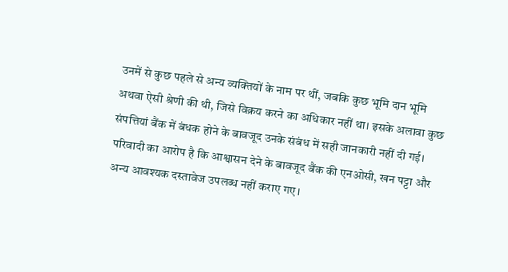उनमें से कुछ पहले से अन्य व्यक्तियों के नाम पर थीं, जबकि कुछ भूमि दान भूमि अथवा ऐसी श्रेणी की थी, जिसे विक्रय करने का अधिकार नहीं था। इसके अलावा कुछ संपत्तियां बैंक में बंधक होने के बावजूद उनके संबंध में सही जानकारी नहीं दी गई। परिवादी का आरोप है कि आश्वासन देने के बावजूद बैंक की एनओसी, खन पट्टा और अन्य आवश्यक दस्तावेज उपलब्ध नहीं कराए गए।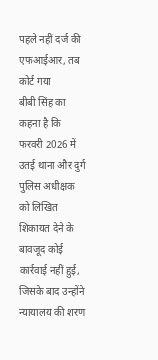पहले नहीं दर्ज की एफआईआर, तब कोर्ट गया
बीबी सिंह का कहना है कि फरवरी 2026 में उतई थाना और दुर्ग पुलिस अधीक्षक को लिखित शिकायत देने के बावजूद कोई कार्रवाई नहीं हुई, जिसके बाद उन्होंने न्यायालय की शरण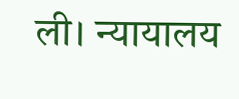ली। न्यायालय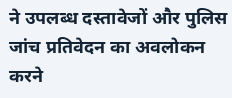ने उपलब्ध दस्तावेजों और पुलिस जांच प्रतिवेदन का अवलोकन करने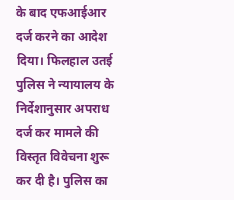के बाद एफआईआर दर्ज करने का आदेश दिया। फिलहाल उतई पुलिस ने न्यायालय के निर्देशानुसार अपराध दर्ज कर मामले की विस्तृत विवेचना शुरू कर दी है। पुलिस का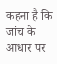कहना है कि जांच के आधार पर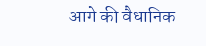आगे की वैधानिक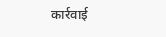कार्रवाई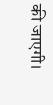की जाएगी।